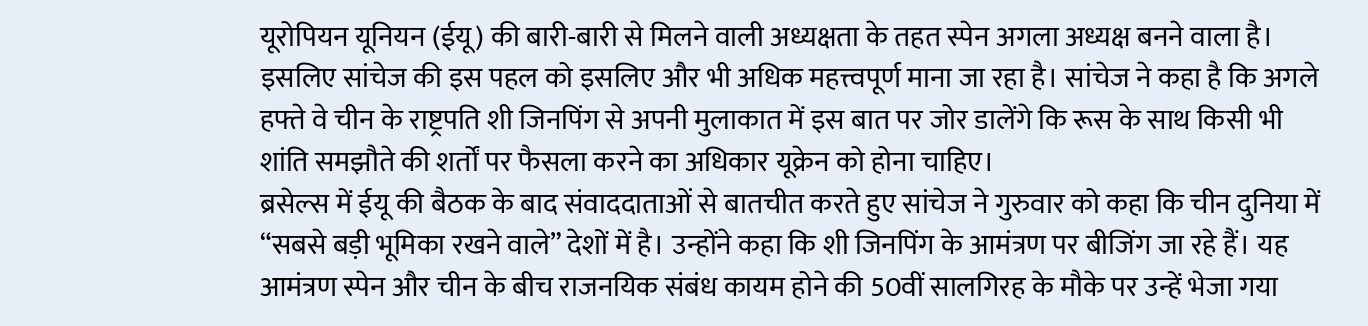यूरोपियन यूनियन (ईयू) की बारी-बारी से मिलने वाली अध्यक्षता के तहत स्पेन अगला अध्यक्ष बनने वाला है। इसलिए सांचेज की इस पहल को इसलिए और भी अधिक महत्त्वपूर्ण माना जा रहा है। सांचेज ने कहा है कि अगले हफ्ते वे चीन के राष्ट्रपति शी जिनपिंग से अपनी मुलाकात में इस बात पर जोर डालेंगे कि रूस के साथ किसी भी शांति समझौते की शर्तों पर फैसला करने का अधिकार यूक्रेन को होना चाहिए।
ब्रसेल्स में ईयू की बैठक के बाद संवाददाताओं से बातचीत करते हुए सांचेज ने गुरुवार को कहा कि चीन दुनिया में “सबसे बड़ी भूमिका रखने वाले” देशों में है। उन्होंने कहा कि शी जिनपिंग के आमंत्रण पर बीजिंग जा रहे हैं। यह आमंत्रण स्पेन और चीन के बीच राजनयिक संबंध कायम होने की 50वीं सालगिरह के मौके पर उन्हें भेजा गया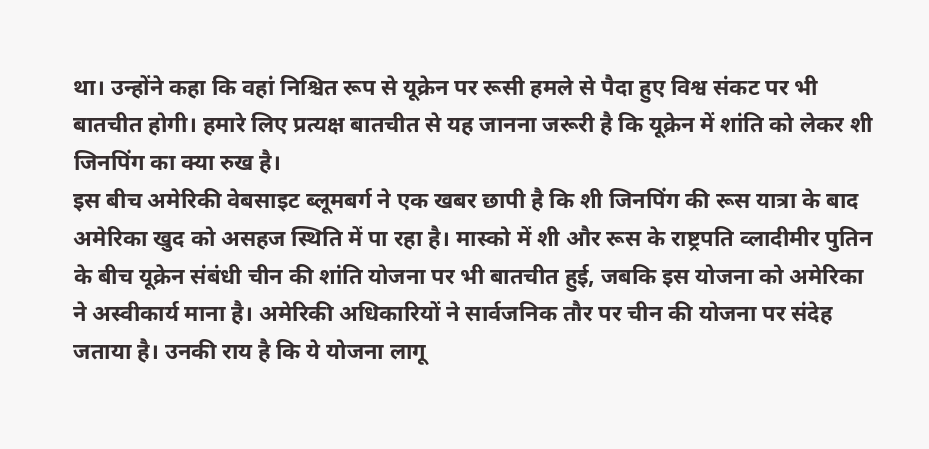था। उन्होंने कहा कि वहां निश्चित रूप से यूक्रेन पर रूसी हमले से पैदा हुए विश्व संकट पर भी बातचीत होगी। हमारे लिए प्रत्यक्ष बातचीत से यह जानना जरूरी है कि यूक्रेन में शांति को लेकर शी जिनपिंग का क्या रुख है।
इस बीच अमेरिकी वेबसाइट ब्लूमबर्ग ने एक खबर छापी है कि शी जिनपिंग की रूस यात्रा के बाद अमेरिका खुद को असहज स्थिति में पा रहा है। मास्को में शी और रूस के राष्ट्रपति व्लादीमीर पुतिन के बीच यूक्रेन संबंधी चीन की शांति योजना पर भी बातचीत हुई, जबकि इस योजना को अमेरिका ने अस्वीकार्य माना है। अमेरिकी अधिकारियों ने सार्वजनिक तौर पर चीन की योजना पर संदेह जताया है। उनकी राय है कि ये योजना लागू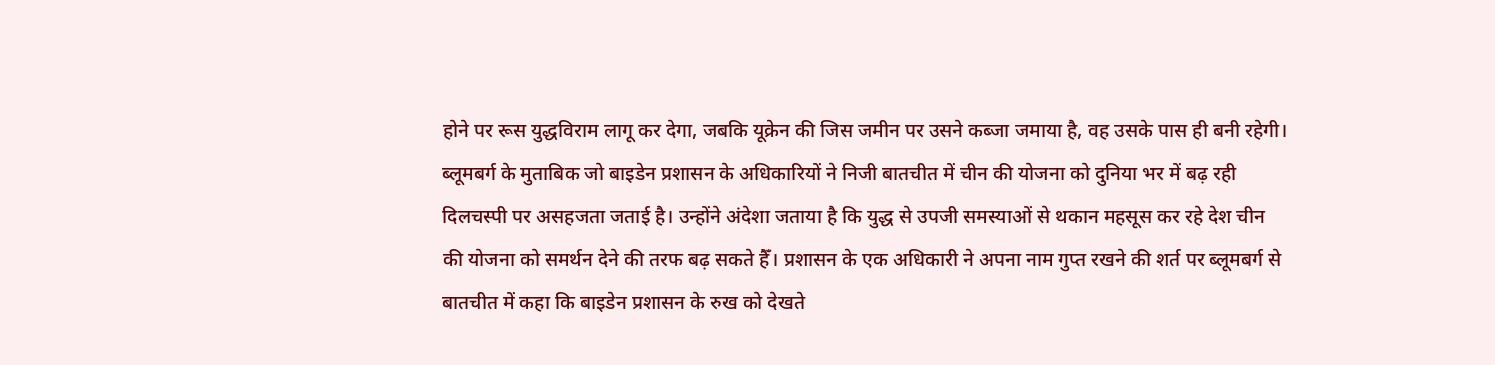होने पर रूस युद्धविराम लागू कर देगा, जबकि यूक्रेन की जिस जमीन पर उसने कब्जा जमाया है, वह उसके पास ही बनी रहेगी।
ब्लूमबर्ग के मुताबिक जो बाइडेन प्रशासन के अधिकारियों ने निजी बातचीत में चीन की योजना को दुनिया भर में बढ़ रही दिलचस्पी पर असहजता जताई है। उन्होंने अंदेशा जताया है कि युद्ध से उपजी समस्याओं से थकान महसूस कर रहे देश चीन की योजना को समर्थन देने की तरफ बढ़ सकते हैँ। प्रशासन के एक अधिकारी ने अपना नाम गुप्त रखने की शर्त पर ब्लूमबर्ग से बातचीत में कहा कि बाइडेन प्रशासन के रुख को देखते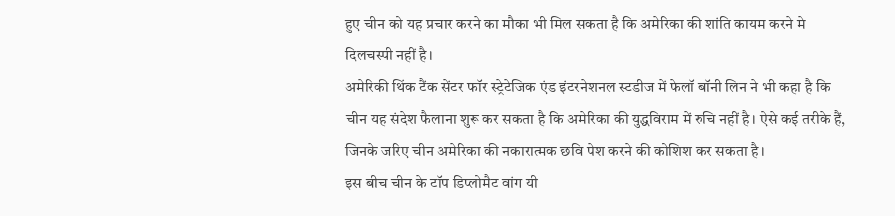हुए चीन को यह प्रचार करने का मौका भी मिल सकता है कि अमेरिका की शांति कायम करने मे दिलचस्पी नहीं है।
अमेरिकी थिंक टैंक सेंटर फॉर स्ट्रेटेजिक एंड इंटरनेशनल स्टडीज में फेलॉ बॉनी लिन ने भी कहा है कि चीन यह संदेश फैलाना शुरू कर सकता है कि अमेरिका की युद्धविराम में रुचि नहीं है। ऐसे कई तरीके हैं, जिनके जरिए चीन अमेरिका की नकारात्मक छवि पेश करने की कोशिश कर सकता है।
इस बीच चीन के टॉप डिप्लोमैट वांग यी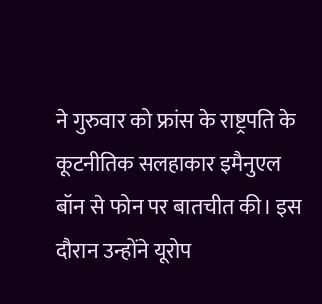ने गुरुवार को फ्रांस के राष्ट्रपति के कूटनीतिक सलहाकार इमैनुएल बॉन से फोन पर बातचीत की। इस दौरान उन्होंने यूरोप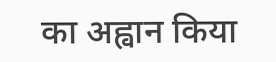का अह्वान किया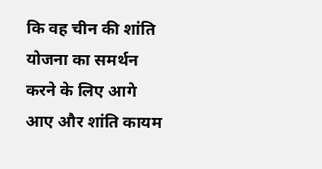कि वह चीन की शांति योजना का समर्थन करने के लिए आगे आए और शांति कायम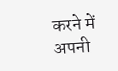करने में अपनी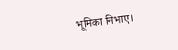भूमिका निभाए।